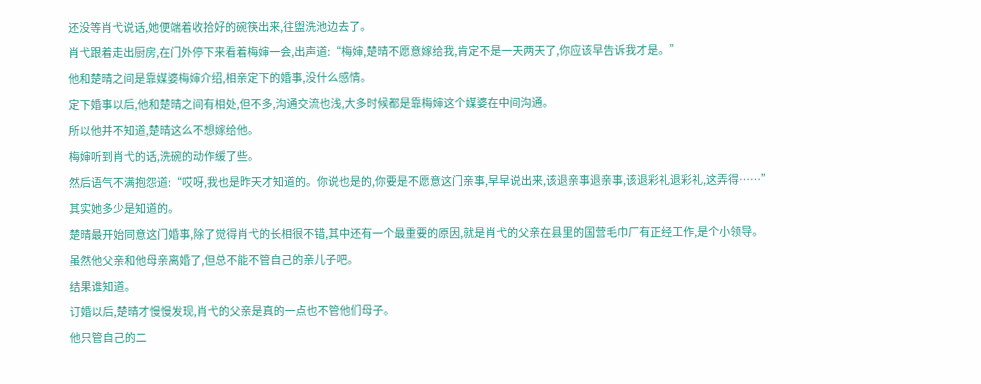还没等肖弋说话,她便端着收拾好的碗筷出来,往盥洗池边去了。
肖弋跟着走出厨房,在门外停下来看着梅婶一会,出声道:“梅婶,楚晴不愿意嫁给我,肯定不是一天两天了,你应该早告诉我才是。”
他和楚晴之间是靠媒婆梅婶介绍,相亲定下的婚事,没什么感情。
定下婚事以后,他和楚晴之间有相处,但不多,沟通交流也浅,大多时候都是靠梅婶这个媒婆在中间沟通。
所以他并不知道,楚晴这么不想嫁给他。
梅婶听到肖弋的话,洗碗的动作缓了些。
然后语气不满抱怨道:“哎呀,我也是昨天才知道的。你说也是的,你要是不愿意这门亲事,早早说出来,该退亲事退亲事,该退彩礼退彩礼,这弄得……”
其实她多少是知道的。
楚晴最开始同意这门婚事,除了觉得肖弋的长相很不错,其中还有一个最重要的原因,就是肖弋的父亲在县里的国营毛巾厂有正经工作,是个小领导。
虽然他父亲和他母亲离婚了,但总不能不管自己的亲儿子吧。
结果谁知道。
订婚以后,楚晴才慢慢发现,肖弋的父亲是真的一点也不管他们母子。
他只管自己的二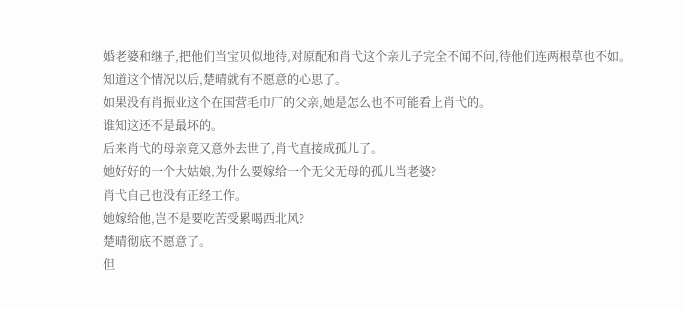婚老婆和继子,把他们当宝贝似地待,对原配和肖弋这个亲儿子完全不闻不问,待他们连两根草也不如。
知道这个情况以后,楚晴就有不愿意的心思了。
如果没有肖振业这个在国营毛巾厂的父亲,她是怎么也不可能看上肖弋的。
谁知这还不是最坏的。
后来肖弋的母亲竟又意外去世了,肖弋直接成孤儿了。
她好好的一个大姑娘,为什么要嫁给一个无父无母的孤儿当老婆?
肖弋自己也没有正经工作。
她嫁给他,岂不是要吃苦受累喝西北风?
楚晴彻底不愿意了。
但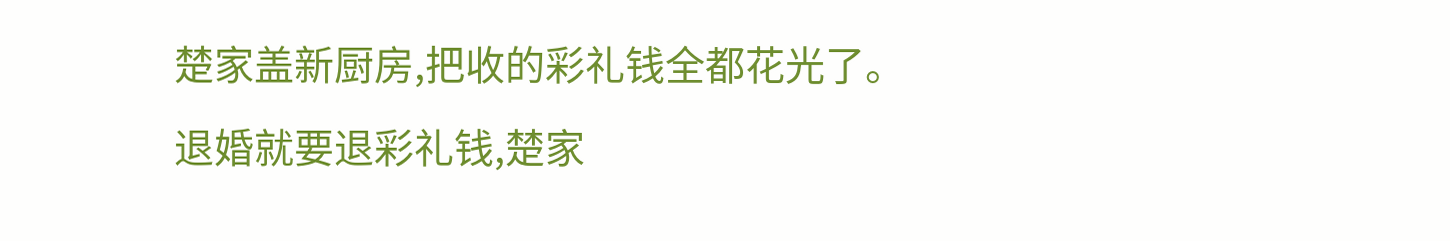楚家盖新厨房,把收的彩礼钱全都花光了。
退婚就要退彩礼钱,楚家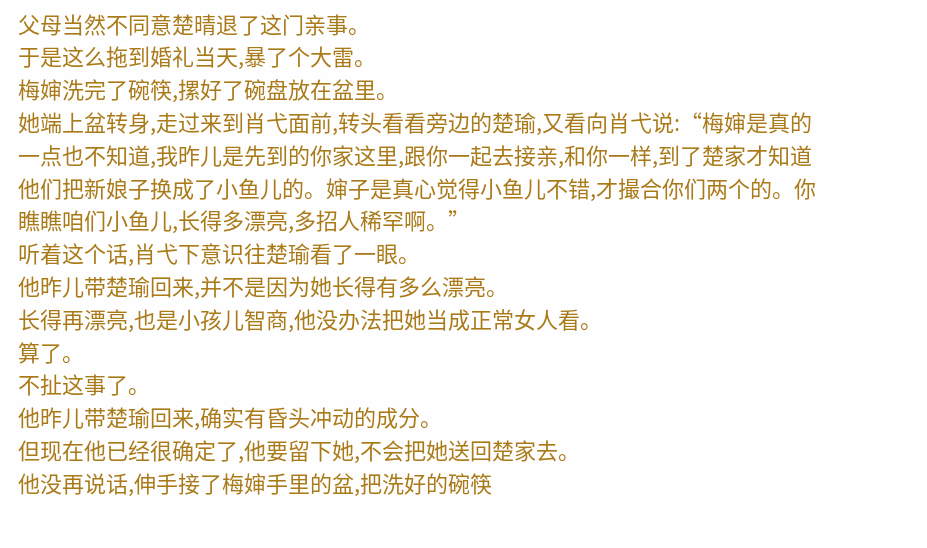父母当然不同意楚晴退了这门亲事。
于是这么拖到婚礼当天,暴了个大雷。
梅婶洗完了碗筷,摞好了碗盘放在盆里。
她端上盆转身,走过来到肖弋面前,转头看看旁边的楚瑜,又看向肖弋说:“梅婶是真的一点也不知道,我昨儿是先到的你家这里,跟你一起去接亲,和你一样,到了楚家才知道他们把新娘子换成了小鱼儿的。婶子是真心觉得小鱼儿不错,才撮合你们两个的。你瞧瞧咱们小鱼儿,长得多漂亮,多招人稀罕啊。”
听着这个话,肖弋下意识往楚瑜看了一眼。
他昨儿带楚瑜回来,并不是因为她长得有多么漂亮。
长得再漂亮,也是小孩儿智商,他没办法把她当成正常女人看。
算了。
不扯这事了。
他昨儿带楚瑜回来,确实有昏头冲动的成分。
但现在他已经很确定了,他要留下她,不会把她送回楚家去。
他没再说话,伸手接了梅婶手里的盆,把洗好的碗筷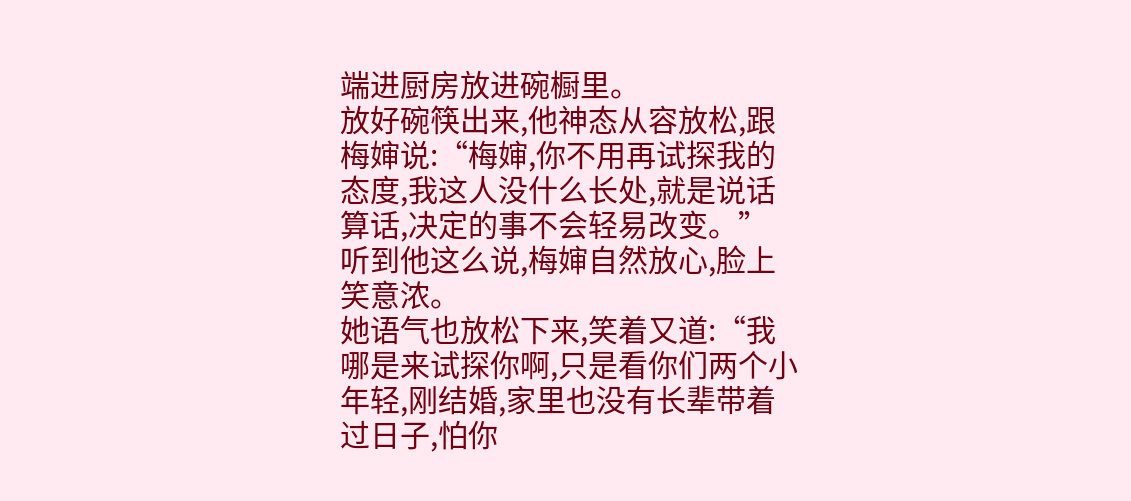端进厨房放进碗橱里。
放好碗筷出来,他神态从容放松,跟梅婶说:“梅婶,你不用再试探我的态度,我这人没什么长处,就是说话算话,决定的事不会轻易改变。”
听到他这么说,梅婶自然放心,脸上笑意浓。
她语气也放松下来,笑着又道:“我哪是来试探你啊,只是看你们两个小年轻,刚结婚,家里也没有长辈带着过日子,怕你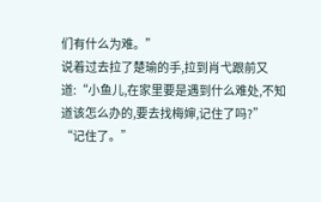们有什么为难。”
说着过去拉了楚瑜的手,拉到肖弋跟前又道:“小鱼儿,在家里要是遇到什么难处,不知道该怎么办的,要去找梅婶,记住了吗?”
“记住了。”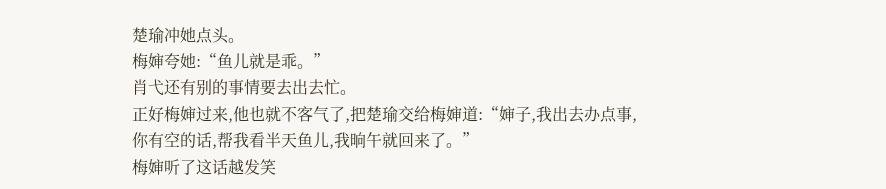楚瑜冲她点头。
梅婶夸她:“鱼儿就是乖。”
肖弋还有别的事情要去出去忙。
正好梅婶过来,他也就不客气了,把楚瑜交给梅婶道:“婶子,我出去办点事,你有空的话,帮我看半天鱼儿,我晌午就回来了。”
梅婶听了这话越发笑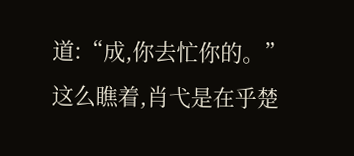道:“成,你去忙你的。”
这么瞧着,肖弋是在乎楚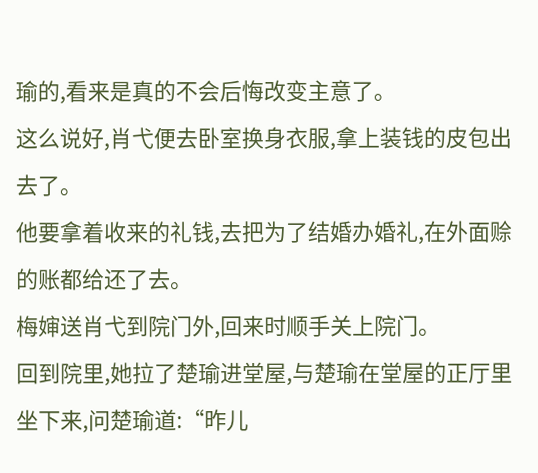瑜的,看来是真的不会后悔改变主意了。
这么说好,肖弋便去卧室换身衣服,拿上装钱的皮包出去了。
他要拿着收来的礼钱,去把为了结婚办婚礼,在外面赊的账都给还了去。
梅婶送肖弋到院门外,回来时顺手关上院门。
回到院里,她拉了楚瑜进堂屋,与楚瑜在堂屋的正厅里坐下来,问楚瑜道:“昨儿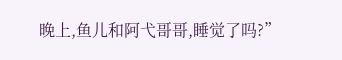晚上,鱼儿和阿弋哥哥,睡觉了吗?”